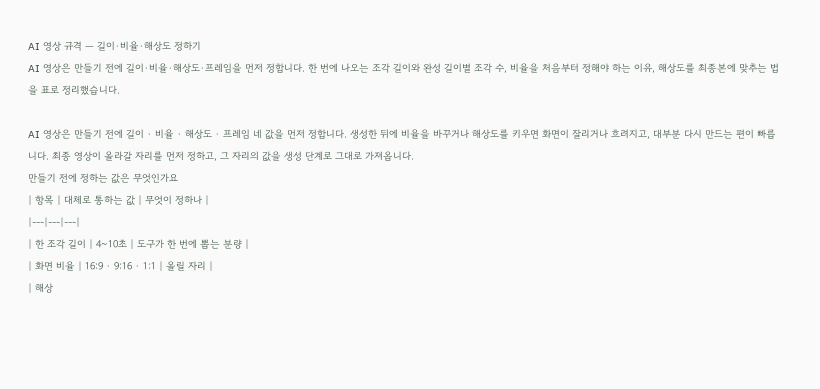AI 영상 규격 — 길이·비율·해상도 정하기
AI 영상은 만들기 전에 길이·비율·해상도·프레임을 먼저 정합니다. 한 번에 나오는 조각 길이와 완성 길이별 조각 수, 비율을 처음부터 정해야 하는 이유, 해상도를 최종본에 맞추는 법을 표로 정리했습니다.

AI 영상은 만들기 전에 길이 · 비율 · 해상도 · 프레임 네 값을 먼저 정합니다. 생성한 뒤에 비율을 바꾸거나 해상도를 키우면 화면이 잘리거나 흐려지고, 대부분 다시 만드는 편이 빠릅니다. 최종 영상이 올라갈 자리를 먼저 정하고, 그 자리의 값을 생성 단계로 그대로 가져옵니다.
만들기 전에 정하는 값은 무엇인가요
| 항목 | 대체로 통하는 값 | 무엇이 정하나 |
|---|---|---|
| 한 조각 길이 | 4~10초 | 도구가 한 번에 뽑는 분량 |
| 화면 비율 | 16:9 · 9:16 · 1:1 | 올릴 자리 |
| 해상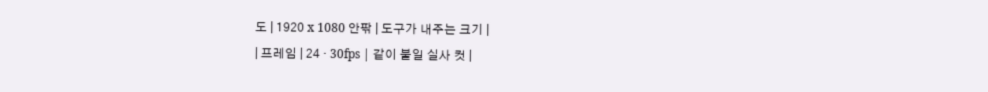도 | 1920 x 1080 안팎 | 도구가 내주는 크기 |
| 프레임 | 24 · 30fps | 같이 붙일 실사 컷 |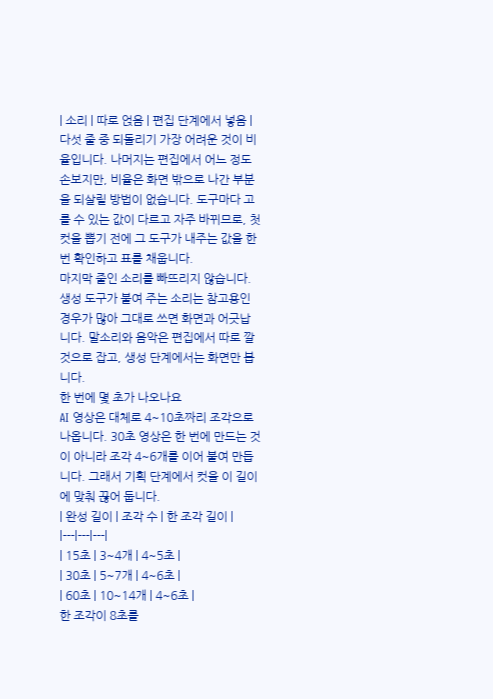| 소리 | 따로 얹음 | 편집 단계에서 넣음 |
다섯 줄 중 되돌리기 가장 어려운 것이 비율입니다. 나머지는 편집에서 어느 정도 손보지만, 비율은 화면 밖으로 나간 부분을 되살릴 방법이 없습니다. 도구마다 고를 수 있는 값이 다르고 자주 바뀌므로, 첫 컷을 뽑기 전에 그 도구가 내주는 값을 한 번 확인하고 표를 채웁니다.
마지막 줄인 소리를 빠뜨리지 않습니다. 생성 도구가 붙여 주는 소리는 참고용인 경우가 많아 그대로 쓰면 화면과 어긋납니다. 말소리와 음악은 편집에서 따로 깔 것으로 잡고, 생성 단계에서는 화면만 봅니다.
한 번에 몇 초가 나오나요
AI 영상은 대체로 4~10초짜리 조각으로 나옵니다. 30초 영상은 한 번에 만드는 것이 아니라 조각 4~6개를 이어 붙여 만듭니다. 그래서 기획 단계에서 컷을 이 길이에 맞춰 끊어 둡니다.
| 완성 길이 | 조각 수 | 한 조각 길이 |
|---|---|---|
| 15초 | 3~4개 | 4~5초 |
| 30초 | 5~7개 | 4~6초 |
| 60초 | 10~14개 | 4~6초 |
한 조각이 8초를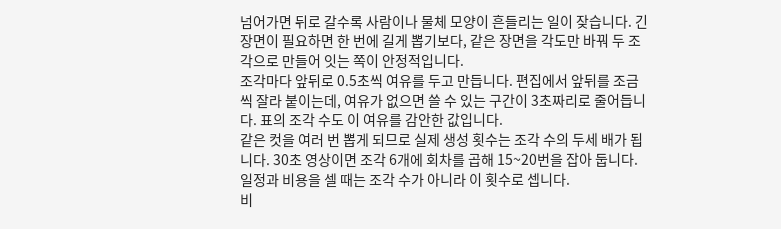넘어가면 뒤로 갈수록 사람이나 물체 모양이 흔들리는 일이 잦습니다. 긴 장면이 필요하면 한 번에 길게 뽑기보다, 같은 장면을 각도만 바꿔 두 조각으로 만들어 잇는 쪽이 안정적입니다.
조각마다 앞뒤로 0.5초씩 여유를 두고 만듭니다. 편집에서 앞뒤를 조금씩 잘라 붙이는데, 여유가 없으면 쓸 수 있는 구간이 3초짜리로 줄어듭니다. 표의 조각 수도 이 여유를 감안한 값입니다.
같은 컷을 여러 번 뽑게 되므로 실제 생성 횟수는 조각 수의 두세 배가 됩니다. 30초 영상이면 조각 6개에 회차를 곱해 15~20번을 잡아 둡니다. 일정과 비용을 셀 때는 조각 수가 아니라 이 횟수로 셉니다.
비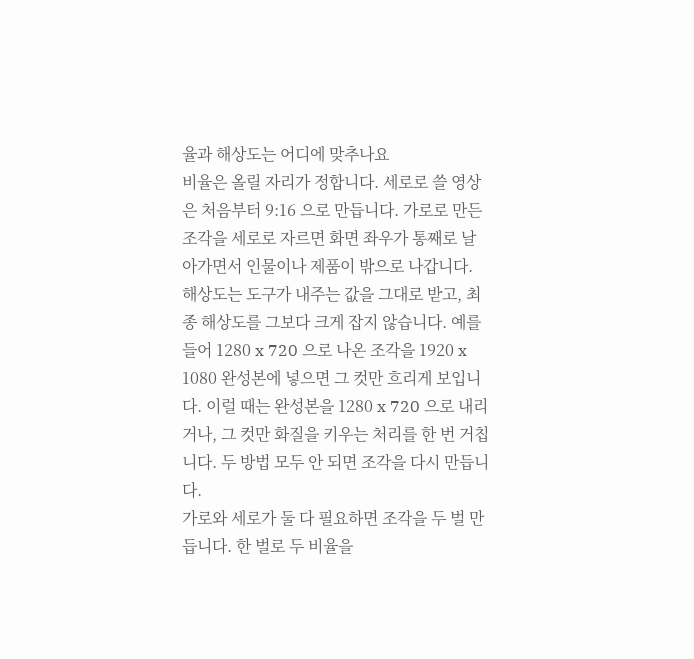율과 해상도는 어디에 맞추나요
비율은 올릴 자리가 정합니다. 세로로 쓸 영상은 처음부터 9:16 으로 만듭니다. 가로로 만든 조각을 세로로 자르면 화면 좌우가 통째로 날아가면서 인물이나 제품이 밖으로 나갑니다.
해상도는 도구가 내주는 값을 그대로 받고, 최종 해상도를 그보다 크게 잡지 않습니다. 예를 들어 1280 x 720 으로 나온 조각을 1920 x 1080 완성본에 넣으면 그 컷만 흐리게 보입니다. 이럴 때는 완성본을 1280 x 720 으로 내리거나, 그 컷만 화질을 키우는 처리를 한 번 거칩니다. 두 방법 모두 안 되면 조각을 다시 만듭니다.
가로와 세로가 둘 다 필요하면 조각을 두 벌 만듭니다. 한 벌로 두 비율을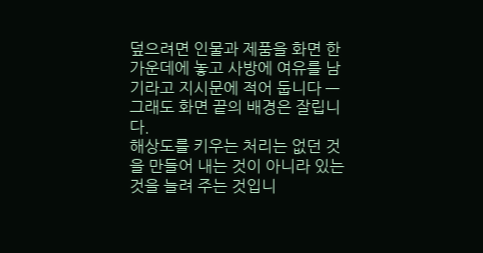덮으려면 인물과 제품을 화면 한가운데에 놓고 사방에 여유를 남기라고 지시문에 적어 둡니다 — 그래도 화면 끝의 배경은 잘립니다.
해상도를 키우는 처리는 없던 것을 만들어 내는 것이 아니라 있는 것을 늘려 주는 것입니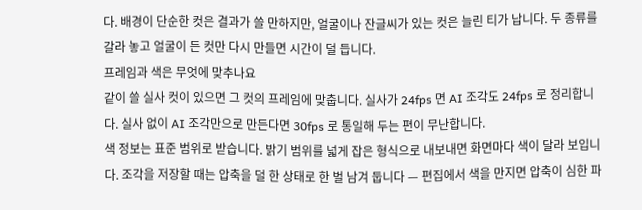다. 배경이 단순한 컷은 결과가 쓸 만하지만, 얼굴이나 잔글씨가 있는 컷은 늘린 티가 납니다. 두 종류를 갈라 놓고 얼굴이 든 컷만 다시 만들면 시간이 덜 듭니다.
프레임과 색은 무엇에 맞추나요
같이 쓸 실사 컷이 있으면 그 컷의 프레임에 맞춥니다. 실사가 24fps 면 AI 조각도 24fps 로 정리합니다. 실사 없이 AI 조각만으로 만든다면 30fps 로 통일해 두는 편이 무난합니다.
색 정보는 표준 범위로 받습니다. 밝기 범위를 넓게 잡은 형식으로 내보내면 화면마다 색이 달라 보입니다. 조각을 저장할 때는 압축을 덜 한 상태로 한 벌 남겨 둡니다 — 편집에서 색을 만지면 압축이 심한 파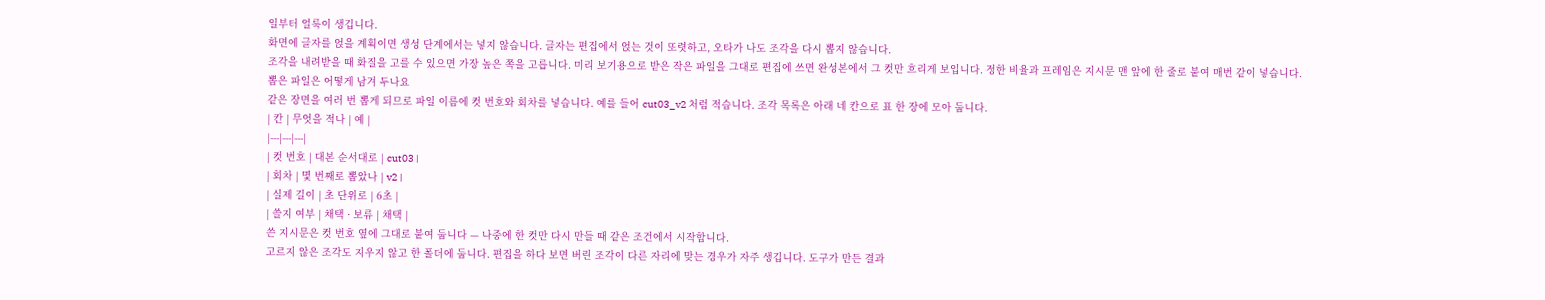일부터 얼룩이 생깁니다.
화면에 글자를 얹을 계획이면 생성 단계에서는 넣지 않습니다. 글자는 편집에서 얹는 것이 또렷하고, 오타가 나도 조각을 다시 뽑지 않습니다.
조각을 내려받을 때 화질을 고를 수 있으면 가장 높은 쪽을 고릅니다. 미리 보기용으로 받은 작은 파일을 그대로 편집에 쓰면 완성본에서 그 컷만 흐리게 보입니다. 정한 비율과 프레임은 지시문 맨 앞에 한 줄로 붙여 매번 같이 넣습니다.
뽑은 파일은 어떻게 남겨 두나요
같은 장면을 여러 번 뽑게 되므로 파일 이름에 컷 번호와 회차를 넣습니다. 예를 들어 cut03_v2 처럼 적습니다. 조각 목록은 아래 네 칸으로 표 한 장에 모아 둡니다.
| 칸 | 무엇을 적나 | 예 |
|---|---|---|
| 컷 번호 | 대본 순서대로 | cut03 |
| 회차 | 몇 번째로 뽑았나 | v2 |
| 실제 길이 | 초 단위로 | 6초 |
| 쓸지 여부 | 채택 · 보류 | 채택 |
쓴 지시문은 컷 번호 옆에 그대로 붙여 둡니다 — 나중에 한 컷만 다시 만들 때 같은 조건에서 시작합니다.
고르지 않은 조각도 지우지 않고 한 폴더에 둡니다. 편집을 하다 보면 버린 조각이 다른 자리에 맞는 경우가 자주 생깁니다. 도구가 만든 결과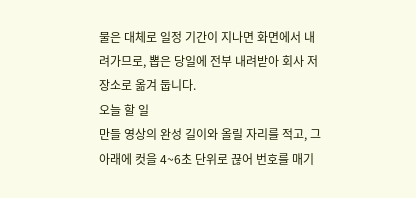물은 대체로 일정 기간이 지나면 화면에서 내려가므로, 뽑은 당일에 전부 내려받아 회사 저장소로 옮겨 둡니다.
오늘 할 일
만들 영상의 완성 길이와 올릴 자리를 적고, 그 아래에 컷을 4~6초 단위로 끊어 번호를 매기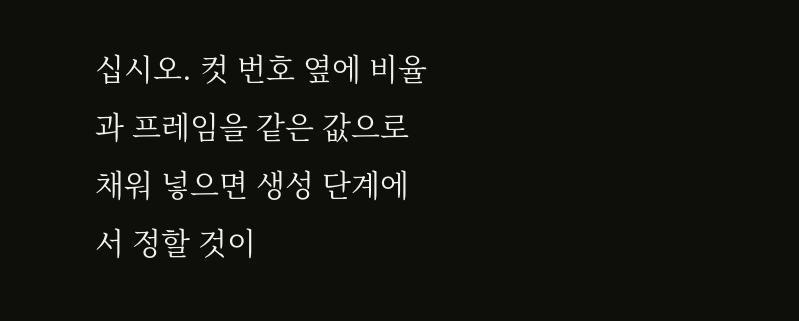십시오. 컷 번호 옆에 비율과 프레임을 같은 값으로 채워 넣으면 생성 단계에서 정할 것이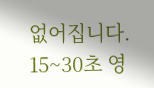없어집니다. 15~30초 영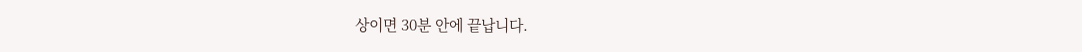상이면 30분 안에 끝납니다.